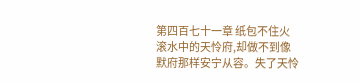第四百七十一章 纸包不住火
滚水中的天怜府,却做不到像默府那样安宁从容。失了天怜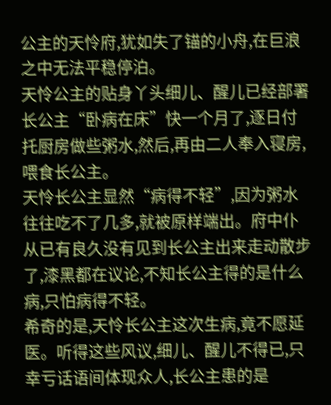公主的天怜府,犹如失了锚的小舟,在巨浪之中无法平稳停泊。
天怜公主的贴身丫头细儿、醒儿已经部署长公主“卧病在床”快一个月了,逐日付托厨房做些粥水,然后,再由二人奉入寝房,喂食长公主。
天怜长公主显然“病得不轻”,因为粥水往往吃不了几多,就被原样端出。府中仆从已有良久没有见到长公主出来走动散步了,漆黑都在议论,不知长公主得的是什么病,只怕病得不轻。
希奇的是,天怜长公主这次生病,竟不愿延医。听得这些风议,细儿、醒儿不得已,只幸亏话语间体现众人,长公主患的是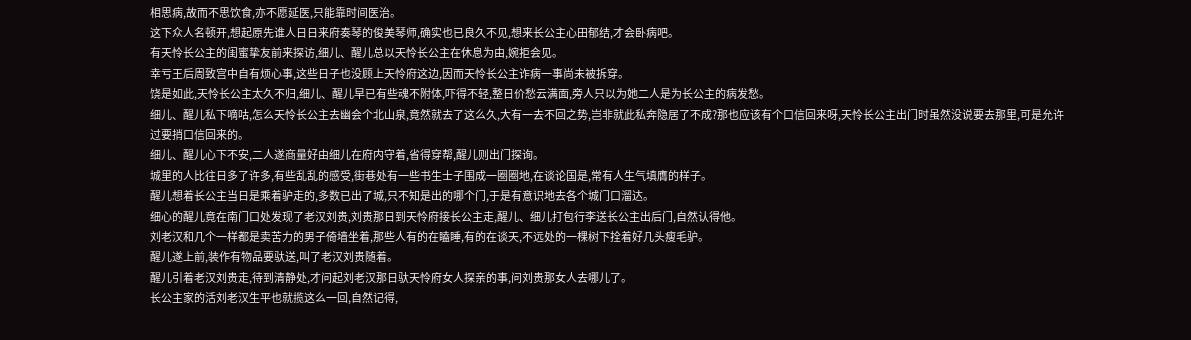相思病,故而不思饮食,亦不愿延医,只能靠时间医治。
这下众人名顿开,想起原先谁人日日来府奏琴的俊美琴师,确实也已良久不见,想来长公主心田郁结,才会卧病吧。
有天怜长公主的闺蜜挚友前来探访,细儿、醒儿总以天怜长公主在休息为由,婉拒会见。
幸亏王后周致宫中自有烦心事,这些日子也没顾上天怜府这边,因而天怜长公主诈病一事尚未被拆穿。
饶是如此,天怜长公主太久不归,细儿、醒儿早已有些魂不附体,吓得不轻,整日价愁云满面,旁人只以为她二人是为长公主的病发愁。
细儿、醒儿私下嘀咕,怎么天怜长公主去幽会个北山泉,竟然就去了这么久,大有一去不回之势,岂非就此私奔隐居了不成?那也应该有个口信回来呀,天怜长公主出门时虽然没说要去那里,可是允许过要捎口信回来的。
细儿、醒儿心下不安,二人遂商量好由细儿在府内守着,省得穿帮,醒儿则出门探询。
城里的人比往日多了许多,有些乱乱的感受,街巷处有一些书生士子围成一圈圈地,在谈论国是,常有人生气填膺的样子。
醒儿想着长公主当日是乘着驴走的,多数已出了城,只不知是出的哪个门,于是有意识地去各个城门口溜达。
细心的醒儿竟在南门口处发现了老汉刘贵,刘贵那日到天怜府接长公主走,醒儿、细儿打包行李送长公主出后门,自然认得他。
刘老汉和几个一样都是卖苦力的男子倚墙坐着,那些人有的在瞌睡,有的在谈天,不远处的一棵树下拴着好几头瘦毛驴。
醒儿遂上前,装作有物品要驮送,叫了老汉刘贵随着。
醒儿引着老汉刘贵走,待到清静处,才问起刘老汉那日驮天怜府女人探亲的事,问刘贵那女人去哪儿了。
长公主家的活刘老汉生平也就揽这么一回,自然记得,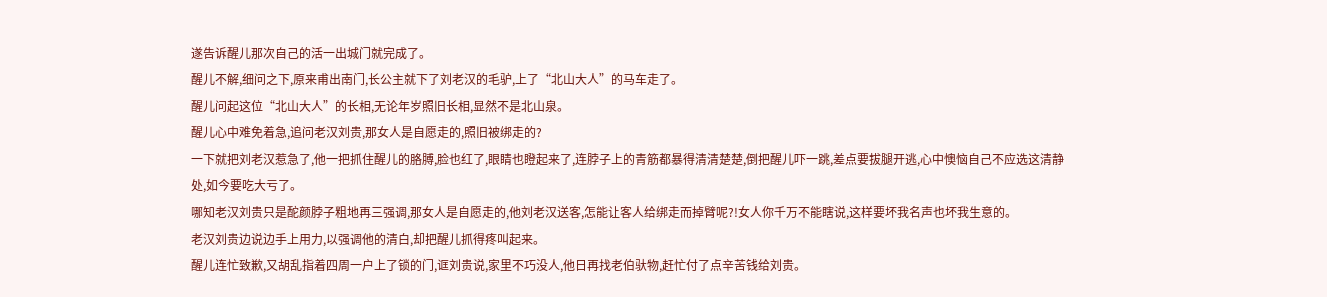遂告诉醒儿那次自己的活一出城门就完成了。
醒儿不解,细问之下,原来甫出南门,长公主就下了刘老汉的毛驴,上了“北山大人”的马车走了。
醒儿问起这位“北山大人”的长相,无论年岁照旧长相,显然不是北山泉。
醒儿心中难免着急,追问老汉刘贵,那女人是自愿走的,照旧被绑走的?
一下就把刘老汉惹急了,他一把抓住醒儿的胳膊,脸也红了,眼睛也瞪起来了,连脖子上的青筋都暴得清清楚楚,倒把醒儿吓一跳,差点要拔腿开逃,心中懊恼自己不应选这清静处,如今要吃大亏了。
哪知老汉刘贵只是酡颜脖子粗地再三强调,那女人是自愿走的,他刘老汉送客,怎能让客人给绑走而掉臂呢?!女人你千万不能瞎说,这样要坏我名声也坏我生意的。
老汉刘贵边说边手上用力,以强调他的清白,却把醒儿抓得疼叫起来。
醒儿连忙致歉,又胡乱指着四周一户上了锁的门,诓刘贵说,家里不巧没人,他日再找老伯驮物,赶忙付了点辛苦钱给刘贵。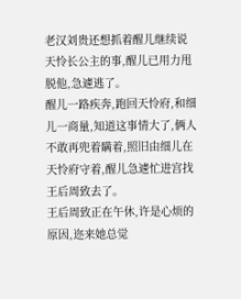老汉刘贵还想抓着醒儿继续说天怜长公主的事,醒儿已用力甩脱他,急遽逃了。
醒儿一路疾奔,跑回天怜府,和细儿一商量,知道这事情大了,俩人不敢再兜着瞒着,照旧由细儿在天怜府守着,醒儿急遽忙进宫找王后周致去了。
王后周致正在午休,许是心烦的原因,迩来她总觉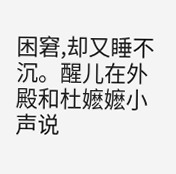困窘,却又睡不沉。醒儿在外殿和杜嬷嬷小声说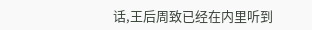话,王后周致已经在内里听到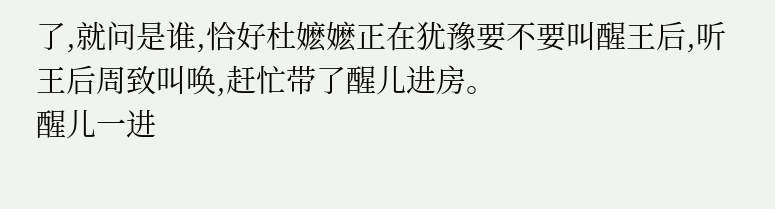了,就问是谁,恰好杜嬷嬷正在犹豫要不要叫醒王后,听王后周致叫唤,赶忙带了醒儿进房。
醒儿一进